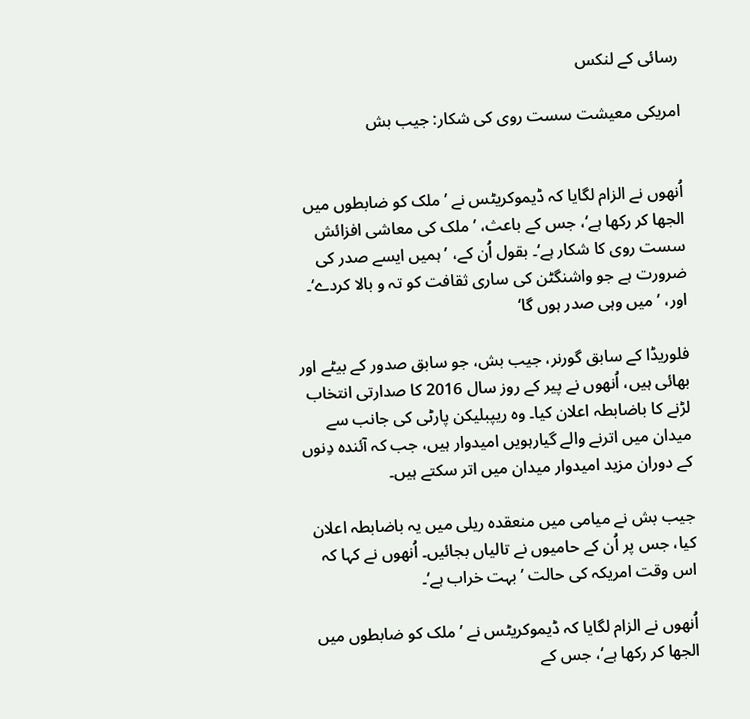رسائی کے لنکس

امریکی معیشت سست روی کی شکار: جیب بش


اُنھوں نے الزام لگایا کہ ڈیموکریٹس نے ’ملک کو ضابطوں میں الجھا کر رکھا ہے‘، جس کے باعث، ’ملک کی معاشی افزائش سست روی کا شکار ہے‘۔ بقول اُن کے، ’ہمیں ایسے صدر کی ضرورت ہے جو واشنگٹن کی ساری ثقافت کو تہ و بالا کردے‘۔ اور، ’میں وہی صدر ہوں گا‘

فلوریڈا کے سابق گورنر، جیب بش، جو سابق صدور کے بیٹے اور بھائی ہیں، اُنھوں نے پیر کے روز سال 2016 کا صدارتی انتخاب لڑنے کا باضابطہ اعلان کیا۔ وہ ریپبلیکن پارٹی کی جانب سے میدان میں اترنے والے گیارہویں امیدوار ہیں، جب کہ آئندہ دِنوں کے دوران مزید امیدوار میدان میں اتر سکتے ہیں۔

جیب بش نے میامی میں منعقدہ ریلی میں یہ باضابطہ اعلان کیا، جس پر اُن کے حامیوں نے تالیاں بجائیں۔ اُنھوں نے کہا کہ اس وقت امریکہ کی حالت ’بہت خراب ہے‘۔

اُنھوں نے الزام لگایا کہ ڈیموکریٹس نے ’ملک کو ضابطوں میں الجھا کر رکھا ہے‘، جس کے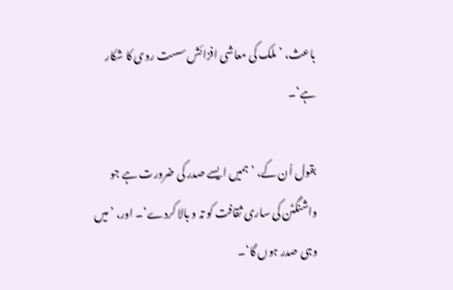باعث، ’ملک کی معاشی افزائش سست روی کا شکار ہے‘۔

بقول اُن کے، ’ہمیں ایسے صدر کی ضرورت ہے جو واشنگٹن کی ساری ثقافت کو تہ و بالا کردے‘۔ اور، ’میں وہی صدر ہوں گا‘۔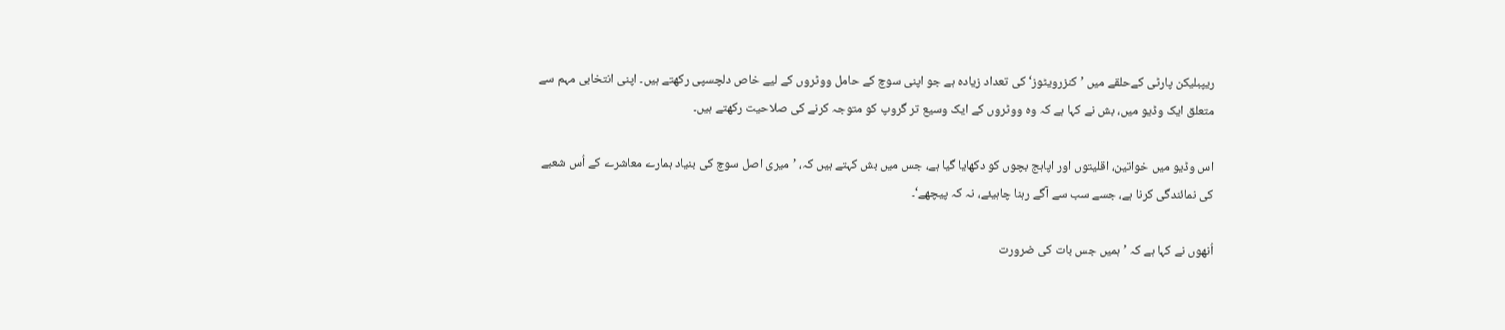ریپبلیکن پارٹی کےحلقے میں ’کنزرویٹوز‘ کی تعداد زیادہ ہے جو اپنی سوچ کے حامل ووٹروں کے لیے خاص دلچسپی رکھتے ہیں۔ اپنی انتخابی مہم سے متعلق ایک وڈیو میں، بش نے کہا ہے کہ وہ ووٹروں کے ایک وسیع تر گروپ کو متوجہ کرنے کی صلاحیت رکھتے ہیں۔

اس وڈیو میں خواتین، اقلیتوں اور اپاہج بچوں کو دکھایا گیا ہے، جس میں بش کہتے ہیں کہ، ’میری اصل سوچ کی بنیاد ہمارے معاشرے کے اُس شعبے کی نمائندگی کرنا ہے، جسے سب سے آگے رہنا چاہیئے، نہ کہ پیچھے‘۔

اُنھوں نے کہا ہے کہ ’ہمیں جس بات کی ضرورت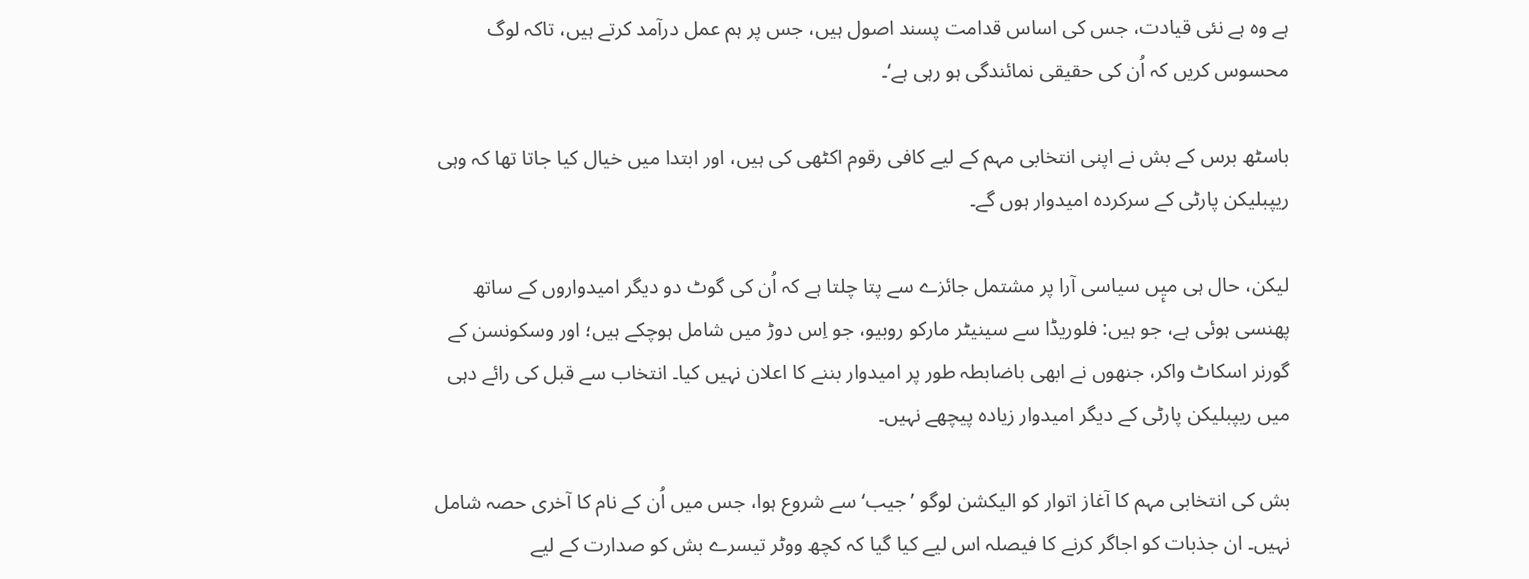ہے وہ ہے نئی قیادت، جس کی اساس قدامت پسند اصول ہیں، جس پر ہم عمل درآمد کرتے ہیں، تاکہ لوگ محسوس کریں کہ اُن کی حقیقی نمائندگی ہو رہی ہے‘۔

باسٹھ برس کے بش نے اپنی انتخابی مہم کے لیے کافی رقوم اکٹھی کی ہیں، اور ابتدا میں خیال کیا جاتا تھا کہ وہی ریپبلیکن پارٹی کے سرکردہ امیدوار ہوں گے۔

لیکن، حال ہی میٕں سیاسی آرا پر مشتمل جائزے سے پتا چلتا ہے کہ اُن کی گوٹ دو دیگر امیدواروں کے ساتھ پھنسی ہوئی ہے، جو ہیں: فلوریڈا سے سینیٹر مارکو روبیو، جو اِس دوڑ میں شامل ہوچکے ہیں؛ اور وسکونسن کے گورنر اسکاٹ واکر، جنھوں نے ابھی باضابطہ طور پر امیدوار بننے کا اعلان نہیں کیا۔ انتخاب سے قبل کی رائے دہی میں ریپبلیکن پارٹی کے دیگر امیدوار زیادہ پیچھے نہیں۔

بش کی انتخابی مہم کا آغاز اتوار کو الیکشن لوگو ’جیب‘ سے شروع ہوا، جس میں اُن کے نام کا آخری حصہ شامل نہیں۔ ان جذبات کو اجاگر کرنے کا فیصلہ اس لیے کیا گیا کہ کچھ ووٹر تیسرے بش کو صدارت کے لیے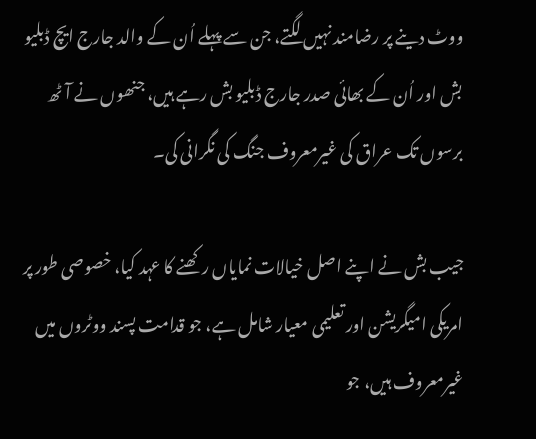ووٹ دینے پر رضامند نہیں لگتے، جن سے پہلے اُن کے والد جارج ایچ ڈبلیو بش اور اُن کے بھائی صدر جارج ڈبلیو بش رہے ہیں، جنھوں نے آٹھ برسوں تک عراق کی غیرمعروف جنگ کی نگرانی کی۔

جیب بش نے اپنے اصل خیالات نمایاں رکھنے کا عہد کیا، خصوصی طور پر امریکی امیگریشن اور تعلیمی معیار شامل ہے، جو قدامت پسند ووٹروں میں غیرمعروف ہیں، جو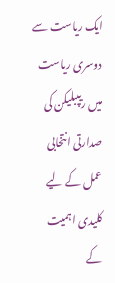ایک ریاست سے دوسری ریاست میں ریپبلیکن کی صدارتی انتخابی عمل کے لیے کلیدی اہمیت کے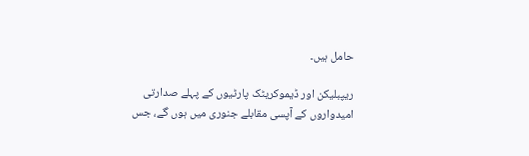حامل ہیں۔

ریپبلیکن اور ڈیموکریٹک پارٹیوں کے پہلے صدارتی امیدواروں کے آپسی مقابلے جنوری میں ہوں گے، جس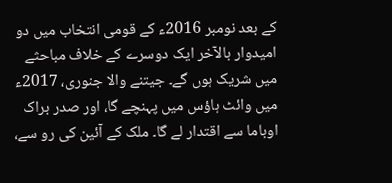کے بعد نومبر 2016ء کے قومی انتخاب میں دو امیدوار بالآخر ایک دوسرے کے خلاف مباحثے میں شریک ہوں گے۔ جیتنے والا جنوری، 2017ء میں وائٹ ہاؤس میں پہنچے گا، اور صدر براک اوباما سے اقتدار لے گا۔ ملک کے آئین کی رو سے،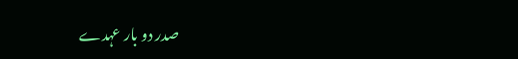صدر دو بار عہدے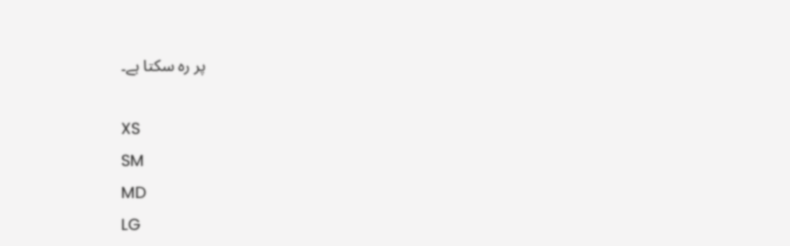پر رہ سکتا ہے۔

XS
SM
MD
LG